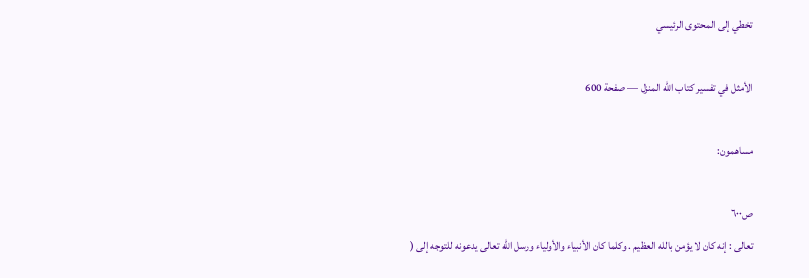تخطي إلى المحتوى الرئيسي

الأمثل في تفسير كتاب الله المنزل — صفحة 600

مساهمون:

ص٦٠٠
تعالى : إنه كان لا يؤمن بالله العظيم . وكلما كان الأنبياء والأولياء ورسل الله تعالى يدعونه للتوجه إلى (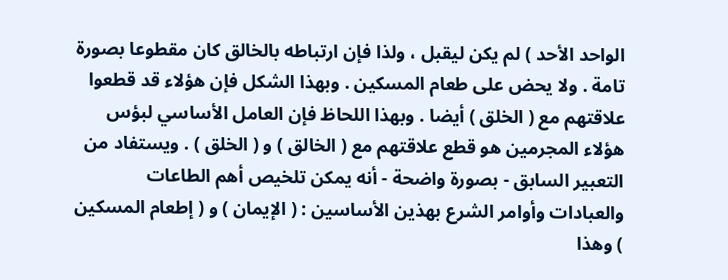الواحد الأحد ) لم يكن ليقبل ، ولذا فإن ارتباطه بالخالق كان مقطوعا بصورة تامة . ولا يحض على طعام المسكين . وبهذا الشكل فإن هؤلاء قد قطعوا علاقتهم مع ( الخلق ) أيضا . وبهذا اللحاظ فإن العامل الأساسي لبؤس هؤلاء المجرمين هو قطع علاقتهم مع ( الخالق ) و ( الخلق ) . ويستفاد من التعبير السابق - بصورة واضحة - أنه يمكن تلخيص أهم الطاعات والعبادات وأوامر الشرع بهذين الأساسين : ( الإيمان ) و ( إطعام المسكين ) وهذا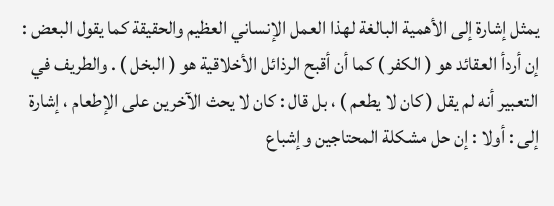يمثل إشارة إلى الأهمية البالغة لهذا العمل الإنساني العظيم والحقيقة كما يقول البعض : إن أردأ العقائد هو ( الكفر ) كما أن أقبح الرذائل الأخلاقية هو ( البخل ) . والطريف في التعبير أنه لم يقل ( كان لا يطعم ) ، بل قال : كان لا يحث الآخرين على الإطعام ، إشارة إلى : أولا : إن حل مشكلة المحتاجين وإشباع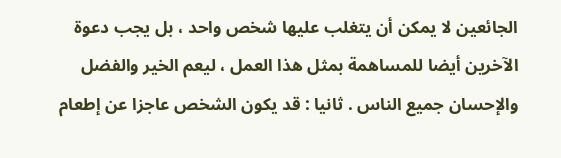الجائعين لا يمكن أن يتغلب عليها شخص واحد ، بل يجب دعوة الآخرين أيضا للمساهمة بمثل هذا العمل ، ليعم الخير والفضل والإحسان جميع الناس . ثانيا : قد يكون الشخص عاجزا عن إطعام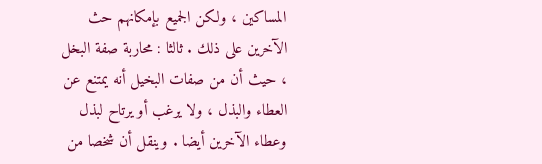المساكين ، ولكن الجميع بإمكانهم حث الآخرين على ذلك . ثالثا : محاربة صفة البخل ، حيث أن من صفات البخيل أنه يمتنع عن العطاء والبذل ، ولا يرغب أو يرتاح لبذل وعطاء الآخرين أيضا . وينقل أن شخصا من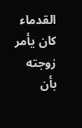القدماء كان يأمر زوجته بأن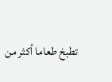تطبخ طعاما أكثر من